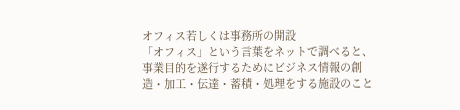オフィス若しくは事務所の開設
「オフィス」という言葉をネットで調べると、事業目的を遂行するためにビジネス情報の創造・加工・伝達・蓄積・処理をする施設のこと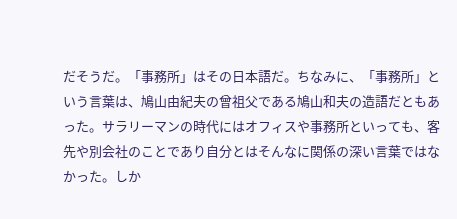だそうだ。「事務所」はその日本語だ。ちなみに、「事務所」という言葉は、鳩山由紀夫の曾祖父である鳩山和夫の造語だともあった。サラリーマンの時代にはオフィスや事務所といっても、客先や別会社のことであり自分とはそんなに関係の深い言葉ではなかった。しか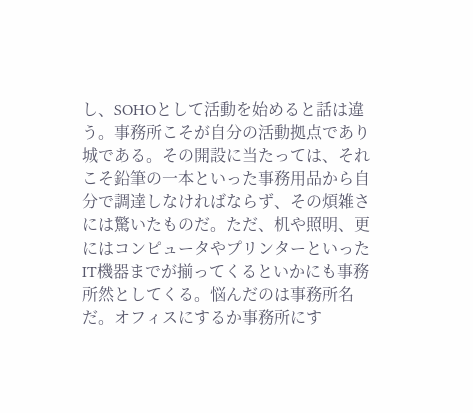し、SOHOとして活動を始めると話は違う。事務所こそが自分の活動拠点であり城である。その開設に当たっては、それこそ鉛筆の一本といった事務用品から自分で調達しなければならず、その煩雑さには驚いたものだ。ただ、机や照明、更にはコンピュータやプリンターといったIT機器までが揃ってくるといかにも事務所然としてくる。悩んだのは事務所名だ。オフィスにするか事務所にす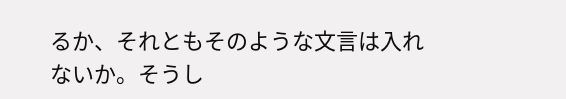るか、それともそのような文言は入れないか。そうし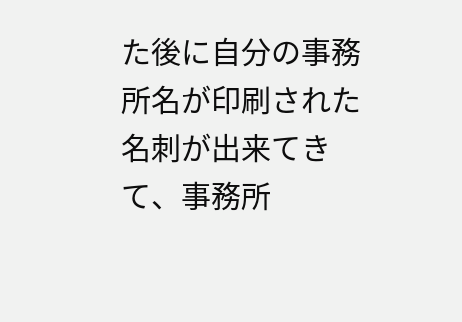た後に自分の事務所名が印刷された名刺が出来てきて、事務所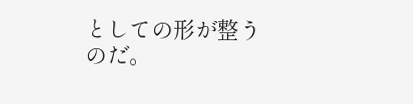としての形が整うのだ。